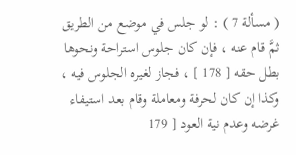( مسألة 7 ) : لو جلس في موضع من الطريق ثمَّ قام عنه ، فإن كان جلوس استراحة ونحوها بطل حقه [ 178 ] ، فجاز لغيره الجلوس فيه ، وكذا إن كان لحرفة ومعاملة وقام بعد استيفاء غرضه وعدم نية العود [ 179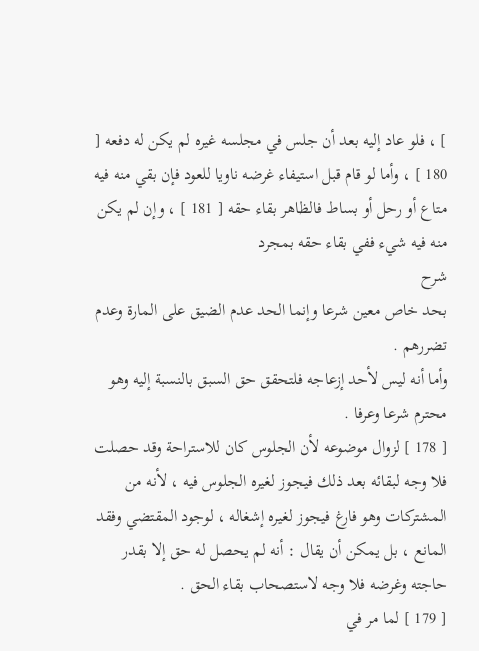] ، فلو عاد إليه بعد أن جلس في مجلسه غيره لم يكن له دفعه [ 180 ] ، وأما لو قام قبل استيفاء غرضه ناويا للعود فإن بقي منه فيه متاع أو رحل أو بساط فالظاهر بقاء حقه [ 181 ] ، وإن لم يكن منه فيه شيء ففي بقاء حقه بمجرد
شرح
بحد خاص معين شرعا وإنما الحد عدم الضيق على المارة وعدم تضررهم .
وأما أنه ليس لأحد إزعاجه فلتحقق حق السبق بالنسبة إليه وهو محترم شرعا وعرفا .
[ 178 ] لزوال موضوعه لأن الجلوس كان للاستراحة وقد حصلت فلا وجه لبقائه بعد ذلك فيجوز لغيره الجلوس فيه ، لأنه من المشتركات وهو فارغ فيجوز لغيره إشغاله ، لوجود المقتضي وفقد المانع ، بل يمكن أن يقال : أنه لم يحصل له حق إلا بقدر حاجته وغرضه فلا وجه لاستصحاب بقاء الحق .
[ 179 ] لما مر في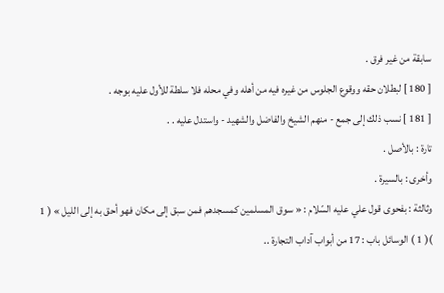سابقة من غير فرق .
[ 180 ] لبطلان حقه ووقوع الجلوس من غيره فيه من أهله وفي محله فلا سلطة للأول عليه بوجه .
[ 181 ] نسب ذلك إلى جمع - منهم الشيخ والفاضل والشهيد - واستدل عليه . .
تارة : بالأصل .
وأخرى : بالسيرة .
وثالثة : بفحوى قول علي عليه السّلام : « سوق المسلمين كمسجدهم فمن سبق إلى مكان فهو أحق به إلى الليل » ( 1 )( 1 ) الوسائل باب : 17 من أبواب آداب التجارة ..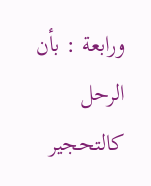ورابعة : بأن الرحل كالتحجير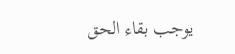يوجب بقاء الحق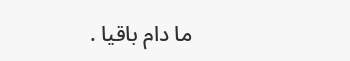ما دام باقيا .